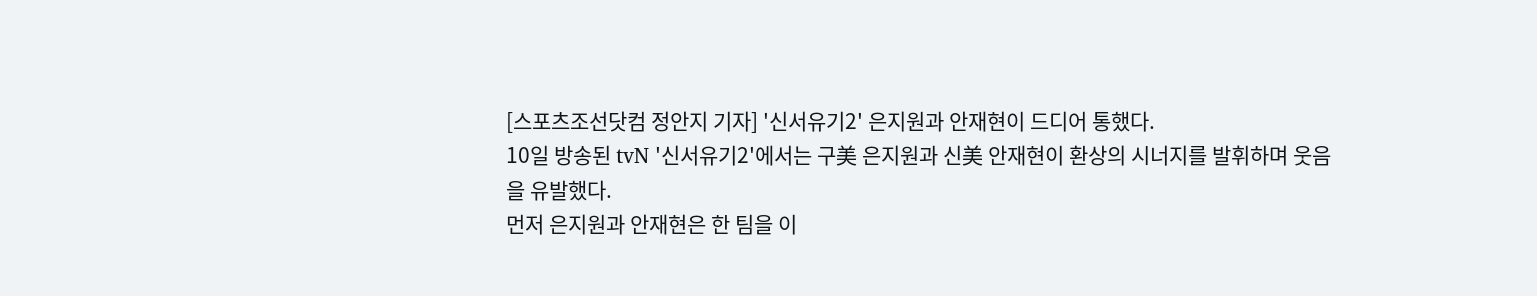[스포츠조선닷컴 정안지 기자] '신서유기2' 은지원과 안재현이 드디어 통했다.
10일 방송된 tvN '신서유기2'에서는 구美 은지원과 신美 안재현이 환상의 시너지를 발휘하며 웃음을 유발했다.
먼저 은지원과 안재현은 한 팀을 이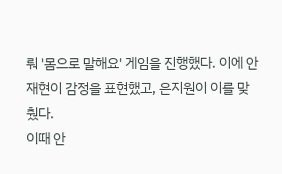뤄 '몸으로 말해요' 게임을 진행했다. 이에 안재현이 감정을 표현했고, 은지원이 이를 맞췄다.
이때 안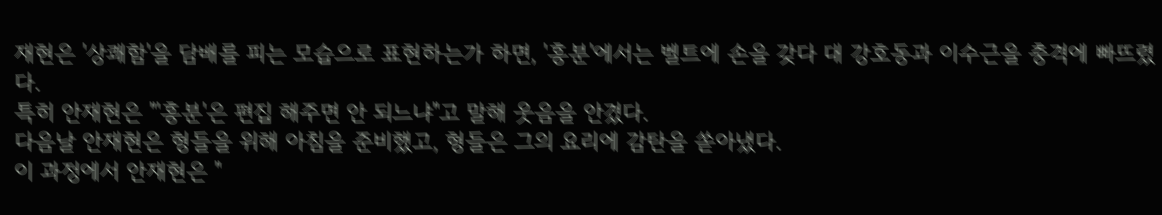재현은 '상쾌함'을 담배를 피는 모습으로 표현하는가 하면, '흥분'에서는 벨트에 손을 갖다 대 강호동과 이수근을 충격에 빠뜨렸다.
특히 안재현은 "'흥분'은 편집 해주면 안 되느냐"고 말해 웃음을 안겼다.
다음날 안재현은 형들을 위해 아침을 준비했고, 형들은 그의 요리에 감탄을 쏟아냈다.
이 과정에서 안재현은 "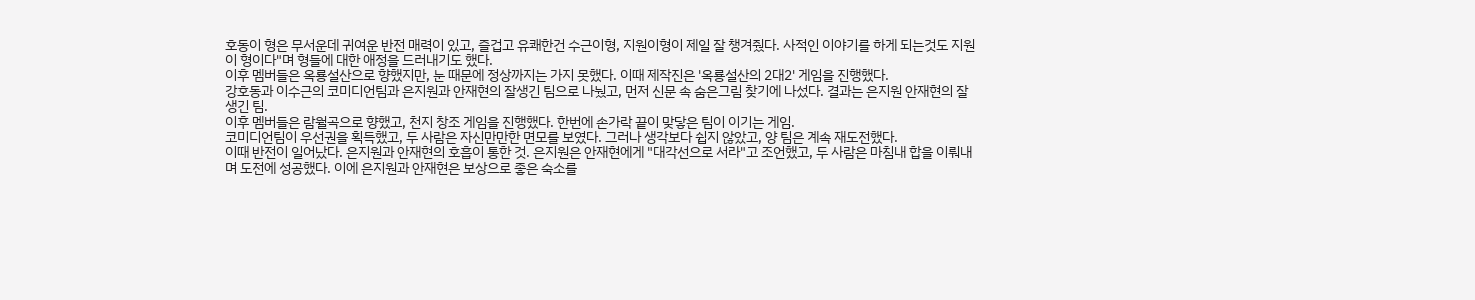호동이 형은 무서운데 귀여운 반전 매력이 있고, 즐겁고 유쾌한건 수근이형, 지원이형이 제일 잘 챙겨줬다. 사적인 이야기를 하게 되는것도 지원이 형이다"며 형들에 대한 애정을 드러내기도 했다.
이후 멤버들은 옥룡설산으로 향했지만, 눈 때문에 정상까지는 가지 못했다. 이때 제작진은 '옥룡설산의 2대2' 게임을 진행했다.
강호동과 이수근의 코미디언팀과 은지원과 안재현의 잘생긴 팀으로 나눴고, 먼저 신문 속 숨은그림 찾기에 나섰다. 결과는 은지원 안재현의 잘생긴 팀.
이후 멤버들은 람월곡으로 향했고, 천지 창조 게임을 진행했다. 한번에 손가락 끝이 맞닿은 팀이 이기는 게임.
코미디언팀이 우선권을 획득했고, 두 사람은 자신만만한 면모를 보였다. 그러나 생각보다 쉽지 않았고, 양 팀은 계속 재도전했다.
이때 반전이 일어났다. 은지원과 안재현의 호흡이 통한 것. 은지원은 안재현에게 "대각선으로 서라"고 조언했고, 두 사람은 마침내 합을 이뤄내며 도전에 성공했다. 이에 은지원과 안재현은 보상으로 좋은 숙소를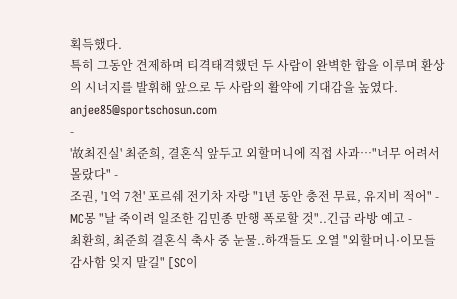획득했다.
특히 그동안 견제하며 티격태격했던 두 사람이 완벽한 합을 이루며 환상의 시너지를 발휘해 앞으로 두 사람의 활약에 기대감을 높였다.
anjee85@sportschosun.com
-
'故최진실' 최준희, 결혼식 앞두고 외할머니에 직접 사과…"너무 어려서 몰랐다" -
조권, '1억 7천' 포르쉐 전기차 자랑 "1년 동안 충전 무료, 유지비 적어" -
MC몽 "날 죽이려 일조한 김민종 만행 폭로할 것"..긴급 라방 예고 -
최환희, 최준희 결혼식 축사 중 눈물..하객들도 오열 "외할머니·이모들 감사함 잊지 말길" [SC이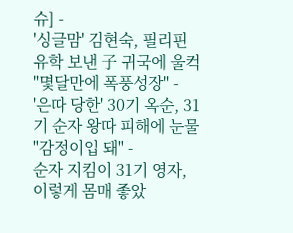슈] -
'싱글맘' 김현숙, 필리핀 유학 보낸 子 귀국에 울컥 "몇달만에 폭풍성장" -
'은따 당한' 30기 옥순, 31기 순자 왕따 피해에 눈물 "감정이입 돼" -
순자 지킴이 31기 영자, 이렇게 몸매 좋았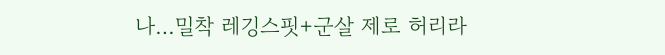나…밀착 레깅스핏+군살 제로 허리라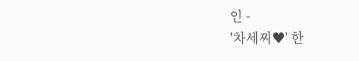인 -
'차세찌♥' 한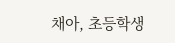채아, 초등학생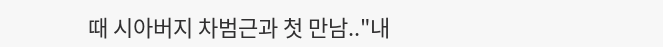때 시아버지 차범근과 첫 만남.."내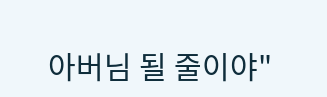아버님 될 줄이야"